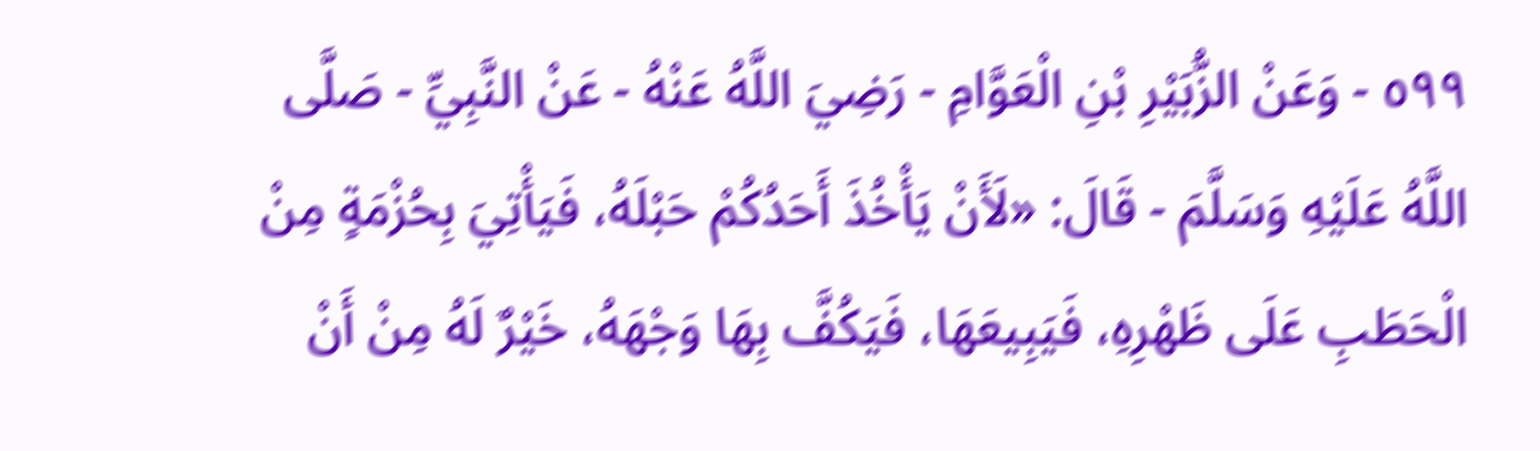٥٩٩ - وَعَنْ الزُّبَيْرِ بْنِ الْعَوَّامِ - رَضِيَ اللَّهُ عَنْهُ - عَنْ النَّبِيِّ - صَلَّى اللَّهُ عَلَيْهِ وَسَلَّمَ - قَالَ: «لَأَنْ يَأْخُذَ أَحَدُكُمْ حَبْلَهُ، فَيَأْتِيَ بِحُزْمَةٍ مِنْ الْحَطَبِ عَلَى ظَهْرِهِ، فَيَبِيعَهَا، فَيَكُفَّ بِهَا وَجْهَهُ، خَيْرٌ لَهُ مِنْ أَنْ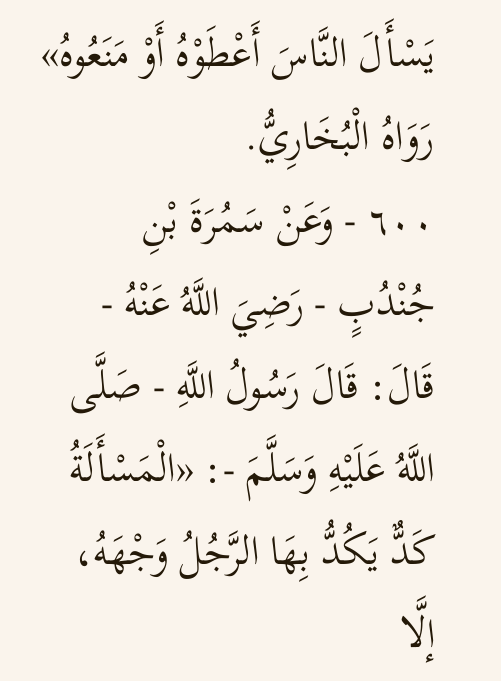يَسْأَلَ النَّاسَ أَعْطَوْهُ أَوْ مَنَعُوهُ» رَوَاهُ الْبُخَارِيُّ.
٦٠٠ - وَعَنْ سَمُرَةَ بْنِ جُنْدُبٍ - رَضِيَ اللَّهُ عَنْهُ - قَالَ: قَالَ رَسُولُ اللَّهِ - صَلَّى اللَّهُ عَلَيْهِ وَسَلَّمَ -: «الْمَسْأَلَةُ كَدٌّ يَكُدُّ بِهَا الرَّجُلُ وَجْهَهُ، إلَّا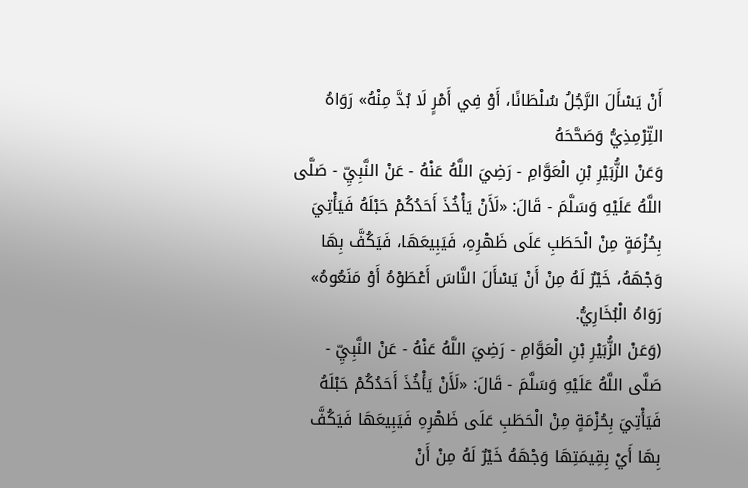أَنْ يَسْأَلَ الرَّجُلُ سُلْطَانًا، أَوْ فِي أَمْرٍ لَا بُدَّ مِنْهُ» رَوَاهُ التِّرْمِذِيُّ وَصَحَّحَهُ
وَعَنْ الزُّبَيْرِ بْنِ الْعَوَّامِ - رَضِيَ اللَّهُ عَنْهُ - عَنْ النَّبِيِّ - صَلَّى اللَّهُ عَلَيْهِ وَسَلَّمَ - قَالَ: «لَأَنْ يَأْخُذَ أَحَدُكُمْ حَبْلَهُ فَيَأْتِيَ بِحُزْمَةٍ مِنْ الْحَطَبِ عَلَى ظَهْرِهِ، فَيَبِيعَهَا، فَيَكُفَّ بِهَا وَجْهَهُ، خَيْرٌ لَهُ مِنْ أَنْ يَسْأَلَ النَّاسَ أَعْطَوْهُ أَوْ مَنَعُوهُ» رَوَاهُ الْبُخَارِيُّ.
(وَعَنْ الزُّبَيْرِ بْنِ الْعَوَّامِ - رَضِيَ اللَّهُ عَنْهُ - عَنْ النَّبِيِّ - صَلَّى اللَّهُ عَلَيْهِ وَسَلَّمَ - قَالَ: «لَأَنْ يَأْخُذَ أَحَدُكُمْ حَبْلَهُ فَيَأْتِيَ بِحُزْمَةٍ مِنْ الْحَطَبِ عَلَى ظَهْرِهِ فَيَبِيعَهَا فَيَكُفَّ بِهَا أَيْ بِقِيمَتِهَا وَجْهَهُ خَيْرٌ لَهُ مِنْ أَنْ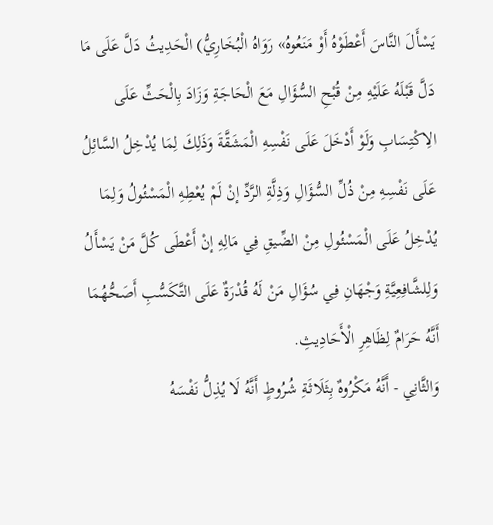يَسْأَلَ النَّاسَ أَعْطَوْهُ أَوْ مَنَعُوهُ» رَوَاهُ الْبُخَارِيُّ) الْحَدِيثُ دَلَّ عَلَى مَا دَلَّ قَبْلَهُ عَلَيْهِ مِنْ قُبْحِ السُّؤَالِ مَعَ الْحَاجَةِ وَزَادَ بِالْحَثِّ عَلَى الِاكْتِسَابِ وَلَوْ أَدْخَلَ عَلَى نَفْسِهِ الْمَشَقَّةَ وَذَلِكَ لِمَا يُدْخِلُ السَّائِلُ عَلَى نَفْسِهِ مِنْ ذُلِّ السُّؤَالِ وَذِلَّةِ الرَّدِّ إنْ لَمْ يُعْطِهِ الْمَسْئُولُ وَلِمَا يُدْخِلُ عَلَى الْمَسْئُولِ مِنْ الضِّيقِ فِي مَالِهِ إنْ أَعْطَى كُلَّ مَنْ يَسْأَلُ وَلِلشَّافِعِيَّةِ وَجْهَانِ فِي سُؤَالِ مَنْ لَهُ قُدْرَةٌ عَلَى التَّكَسُّبِ أَصَحُّهُمَا أَنَّهُ حَرَامٌ لِظَاهِرِ الْأَحَادِيثِ.
وَالثَّانِي - أَنَّهُ مَكْرُوهٌ بِثَلَاثَةِ شُرُوطٍ أَنَّهُ لَا يُذِلُّ نَفْسَهُ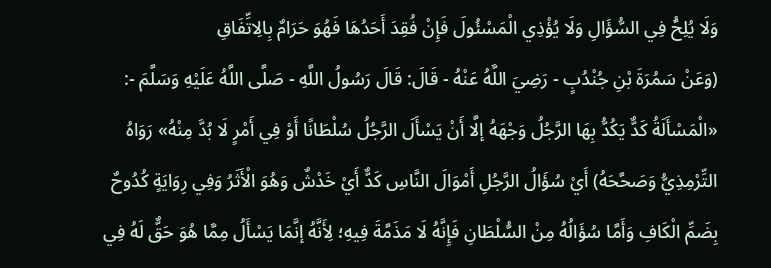وَلَا يُلِحُّ فِي السُّؤَالِ وَلَا يُؤْذِي الْمَسْئُولَ فَإِنْ فُقِدَ أَحَدُهَا فَهُوَ حَرَامٌ بِالِاتِّفَاقِ
(وَعَنْ سَمُرَةَ بْنِ جُنْدُبٍ - رَضِيَ اللَّهُ عَنْهُ - قَالَ: قَالَ رَسُولُ اللَّهِ - صَلَّى اللَّهُ عَلَيْهِ وَسَلَّمَ -: «الْمَسْأَلَةُ كَدٌّ يَكُدُّ بِهَا الرَّجُلُ وَجْهَهُ إلَّا أَنْ يَسْأَلَ الرَّجُلُ سُلْطَانًا أَوْ فِي أَمْرٍ لَا بُدَّ مِنْهُ» رَوَاهُ التِّرْمِذِيُّ وَصَحَّحَهُ) أَيْ سُؤَالُ الرَّجُلِ أَمْوَالَ النَّاسِ كَدٌّ أَيْ خَدْشٌ وَهُوَ الْأَثَرُ وَفِي رِوَايَةٍ كُدُوحٌ بِضَمِّ الْكَافِ وَأَمَّا سُؤَالُهُ مِنْ السُّلْطَانِ فَإِنَّهُ لَا مَذَمَّةَ فِيهِ؛ لِأَنَّهُ إنَّمَا يَسْأَلُ مِمَّا هُوَ حَقٌّ لَهُ فِي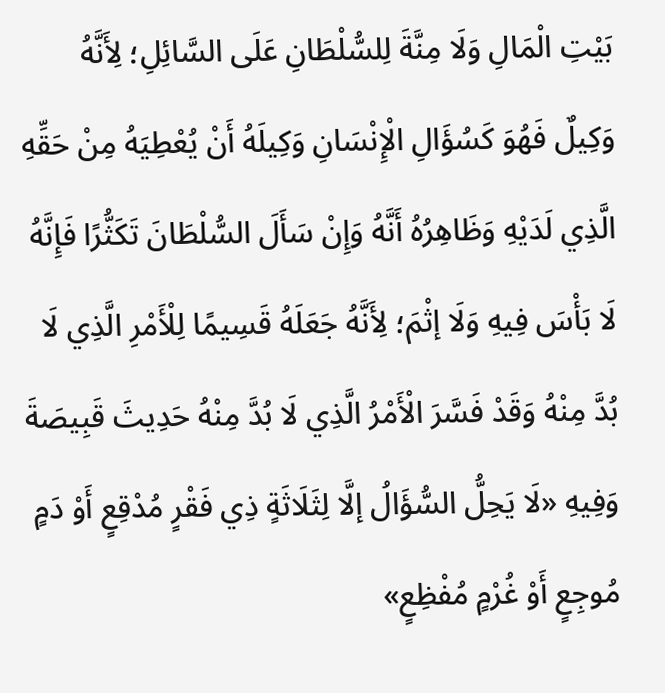بَيْتِ الْمَالِ وَلَا مِنَّةَ لِلسُّلْطَانِ عَلَى السَّائِلِ؛ لِأَنَّهُ وَكِيلٌ فَهُوَ كَسُؤَالِ الْإِنْسَانِ وَكِيلَهُ أَنْ يُعْطِيَهُ مِنْ حَقِّهِ الَّذِي لَدَيْهِ وَظَاهِرُهُ أَنَّهُ وَإِنْ سَأَلَ السُّلْطَانَ تَكَثُّرًا فَإِنَّهُ لَا بَأْسَ فِيهِ وَلَا إثْمَ؛ لِأَنَّهُ جَعَلَهُ قَسِيمًا لِلْأَمْرِ الَّذِي لَا بُدَّ مِنْهُ وَقَدْ فَسَّرَ الْأَمْرُ الَّذِي لَا بُدَّ مِنْهُ حَدِيثَ قَبِيصَةَ وَفِيهِ «لَا يَحِلُّ السُّؤَالُ إلَّا لِثَلَاثَةٍ ذِي فَقْرٍ مُدْقِعٍ أَوْ دَمٍ مُوجِعٍ أَوْ غُرْمٍ مُفْظِعٍ»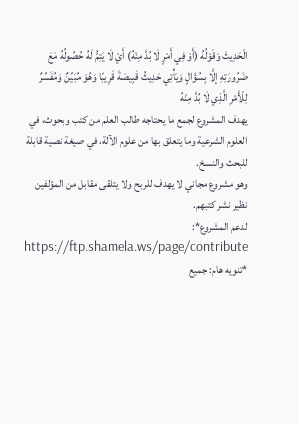الْحَدِيثَ وَقَوْلُهُ (أَوْ فِي أَمْرٍ لَا بُدَّ مِنْهُ) أَيْ لَا يَتِمُّ لَهُ حُصُولُهُ مَعَ ضَرُورَتِهِ إلَّا بِسُؤَالٍ وَيَأْتِي حَدِيثُ قَبِيصَةَ قَرِيبًا وَهُوَ مُبَيِّنٌ وَمُفَسِّرٌ لِلْأَمْرِ الَّذِي لَا بُدَّ مِنْهُ
يهدف المشروع لجمع ما يحتاجه طالب العلم من كتب وبحوث، في العلوم الشرعية وما يتعلق بها من علوم الآلة، في صيغة نصية قابلة للبحث والنسخ.
وهو مشروع مجاني لا يهدف للربح ولا يتلقى مقابل من المؤلفين نظير نشر كتبهم.
لدعم المشروع*: https://ftp.shamela.ws/page/contribute
*تنويه هام: جميع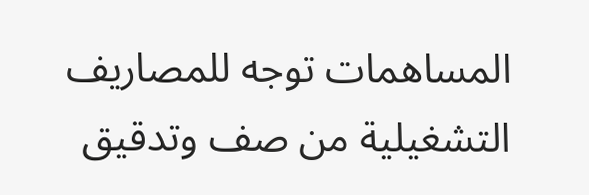المساهمات توجه للمصاريف التشغيلية من صف وتدقيق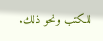للكتب ونحو ذلك.